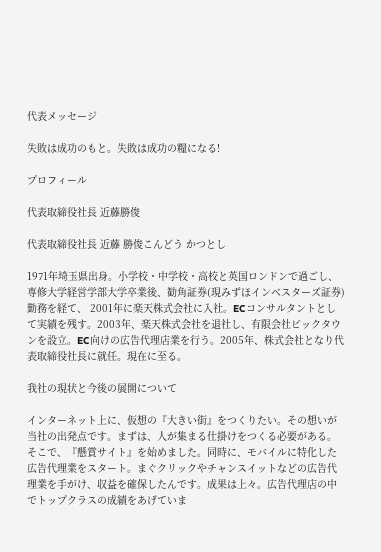代表メッセージ

失敗は成功のもと。失敗は成功の糧になる!

プロフィール

代表取締役社長 近藤勝俊

代表取締役社長 近藤 勝俊こんどう かつとし

1971年埼玉県出身。小学校・中学校・高校と英国ロンドンで過ごし、専修大学経営学部大学卒業後、勧角証券(現みずほインベスターズ証券)勤務を経て、 2001年に楽天株式会社に入社。ECコンサルタントとして実績を残す。2003年、楽天株式会社を退社し、有限会社ビックタウンを設立。EC向けの広告代理店業を行う。2005年、株式会社となり代表取締役社長に就任。現在に至る。

我社の現状と今後の展開について

インターネット上に、仮想の『大きい街』をつくりたい。その想いが当社の出発点です。まずは、人が集まる仕掛けをつくる必要がある。そこで、『懸賞サイト』を始めました。同時に、モバイルに特化した広告代理業をスタート。まぐクリックやチャンスイットなどの広告代理業を手がけ、収益を確保したんです。成果は上々。広告代理店の中でトップクラスの成績をあげていま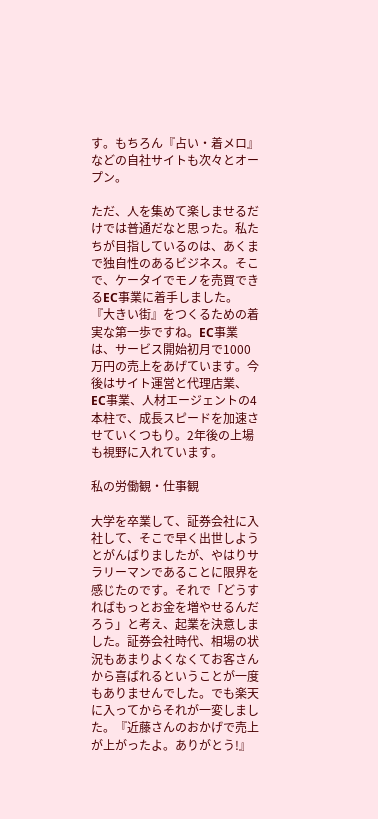す。もちろん『占い・着メロ』などの自社サイトも次々とオープン。

ただ、人を集めて楽しませるだけでは普通だなと思った。私たちが目指しているのは、あくまで独自性のあるビジネス。そこで、ケータイでモノを売買できるEC事業に着手しました。『大きい街』をつくるための着実な第一歩ですね。EC事業は、サービス開始初月で1000万円の売上をあげています。今後はサイト運営と代理店業、EC事業、人材エージェントの4本柱で、成長スピードを加速させていくつもり。2年後の上場も視野に入れています。

私の労働観・仕事観

大学を卒業して、証券会社に入社して、そこで早く出世しようとがんばりましたが、やはりサラリーマンであることに限界を感じたのです。それで「どうすればもっとお金を増やせるんだろう」と考え、起業を決意しました。証券会社時代、相場の状況もあまりよくなくてお客さんから喜ばれるということが一度もありませんでした。でも楽天に入ってからそれが一変しました。『近藤さんのおかげで売上が上がったよ。ありがとう!』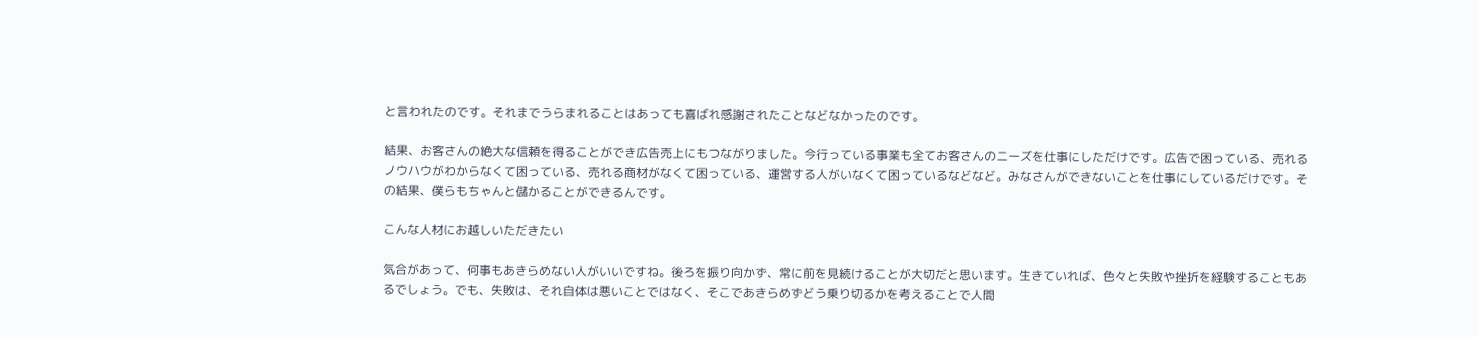と言われたのです。それまでうらまれることはあっても喜ばれ感謝されたことなどなかったのです。

結果、お客さんの絶大な信頼を得ることができ広告売上にもつながりました。今行っている事業も全てお客さんのニーズを仕事にしただけです。広告で困っている、売れるノウハウがわからなくて困っている、売れる商材がなくて困っている、運営する人がいなくて困っているなどなど。みなさんができないことを仕事にしているだけです。その結果、僕らもちゃんと儲かることができるんです。

こんな人材にお越しいただきたい

気合があって、何事もあきらめない人がいいですね。後ろを振り向かず、常に前を見続けることが大切だと思います。生きていれば、色々と失敗や挫折を経験することもあるでしょう。でも、失敗は、それ自体は悪いことではなく、そこであきらめずどう乗り切るかを考えることで人間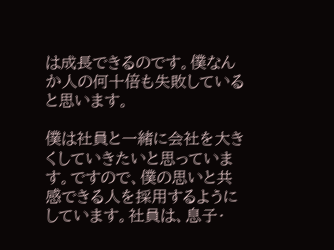は成長できるのです。僕なんか人の何十倍も失敗していると思います。

僕は社員と一緒に会社を大きくしていきたいと思っています。ですので、僕の思いと共感できる人を採用するようにしています。社員は、息子・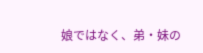娘ではなく、弟・妹の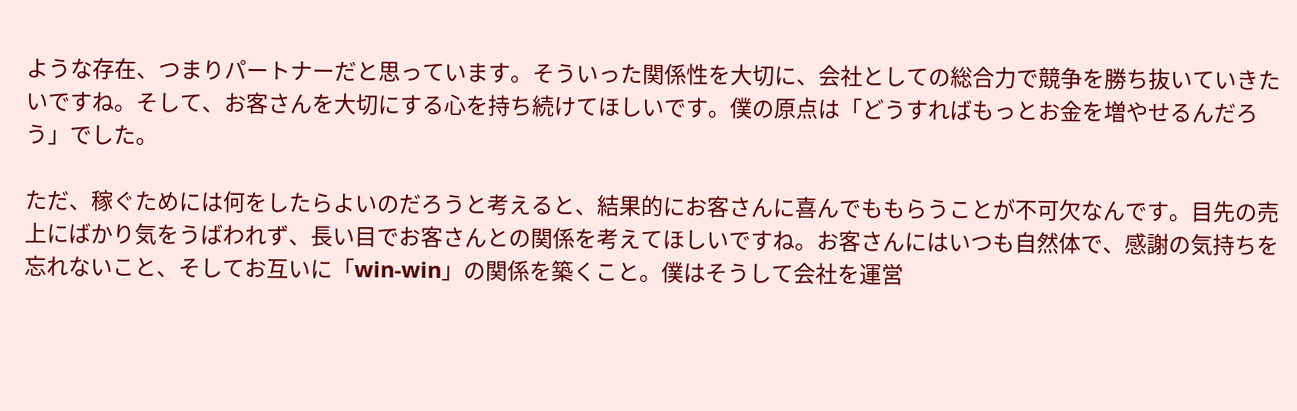ような存在、つまりパートナーだと思っています。そういった関係性を大切に、会社としての総合力で競争を勝ち抜いていきたいですね。そして、お客さんを大切にする心を持ち続けてほしいです。僕の原点は「どうすればもっとお金を増やせるんだろう」でした。

ただ、稼ぐためには何をしたらよいのだろうと考えると、結果的にお客さんに喜んでももらうことが不可欠なんです。目先の売上にばかり気をうばわれず、長い目でお客さんとの関係を考えてほしいですね。お客さんにはいつも自然体で、感謝の気持ちを忘れないこと、そしてお互いに「win-win」の関係を築くこと。僕はそうして会社を運営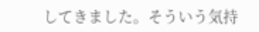してきました。そういう気持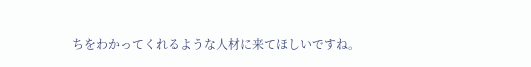ちをわかってくれるような人材に来てほしいですね。